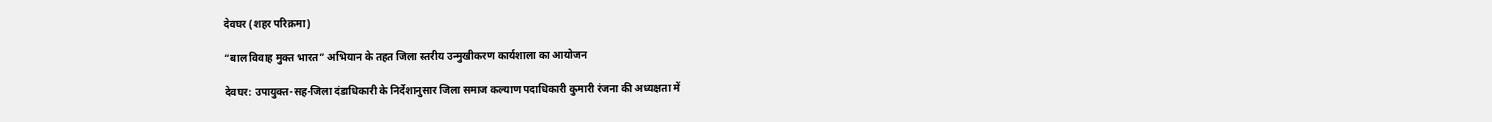देवघर (शहर परिक्रमा)

“बाल विवाह मुक्त भारत” अभियान के तहत जिला स्तरीय उन्मुखीकरण कार्यशाला का आयोजन

देवघर: उपायुक्त-सह-जिला दंडाधिकारी के निर्देशानुसार जिला समाज कल्याण पदाधिकारी कुमारी रंजना की अध्यक्षता में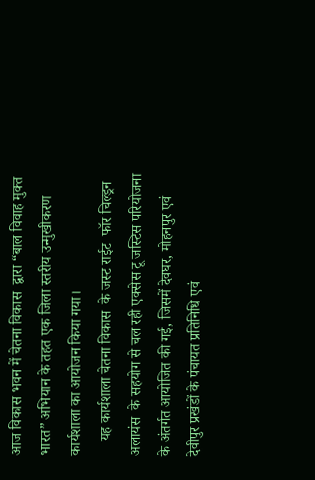आज विकास भवन में चेतना विकास  द्वारा “बाल विवाह मुक्त भारत” अभियान के तहत एक जिला स्तरीय उन्मुखीकरण कार्यशाला का आयोजन किया गया।
    यह कार्यशाला चेतना विकास  के जस्ट राईट  फॉर चिल्ड्रन अलायंस  के सहयोग से चल रही एक्सेस टू जस्टिस परियोजना के अंतर्गत आयोजित की गई, जिसमें देवघर, मोहनपुर एवं देवीपुर प्रखंडों के पंचायत प्रतिनिधि एवं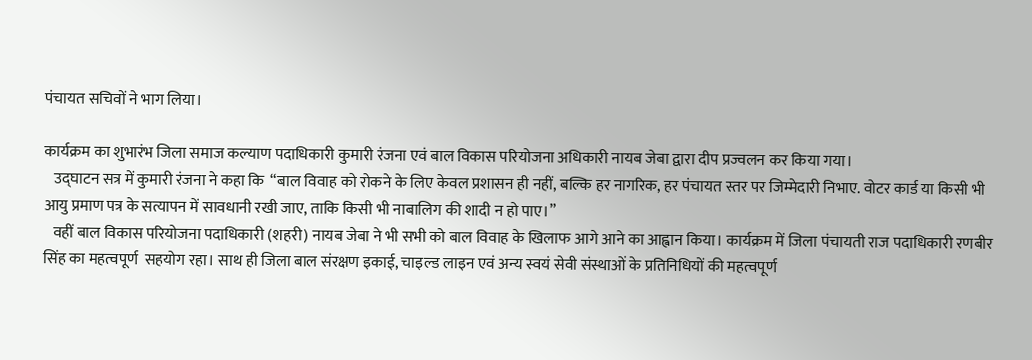पंचायत सचिवों ने भाग लिया।

कार्यक्रम का शुभारंभ जिला समाज कल्याण पदाधिकारी कुमारी रंजना एवं बाल विकास परियोजना अधिकारी नायब जेबा द्वारा दीप प्रज्वलन कर किया गया।
   उद्घाटन सत्र में कुमारी रंजना ने कहा कि  “बाल विवाह को रोकने के लिए केवल प्रशासन ही नहीं, बल्कि हर नागरिक, हर पंचायत स्तर पर जिम्मेदारी निभाए. वोटर कार्ड या किसी भी आयु प्रमाण पत्र के सत्यापन में सावधानी रखी जाए, ताकि किसी भी नाबालिग की शादी न हो पाए।”
   वहीं बाल विकास परियोजना पदाधिकारी (शहरी) नायब जेबा ने भी सभी को बाल विवाह के खिलाफ आगे आने का आह्वान किया। कार्यक्रम में जिला पंचायती राज पदाधिकारी रणबीर सिंह का महत्वपूर्ण  सहयोग रहा। साथ ही जिला बाल संरक्षण इकाई, चाइल्ड लाइन एवं अन्य स्वयं सेवी संस्थाओं के प्रतिनिधियों की महत्वपूर्ण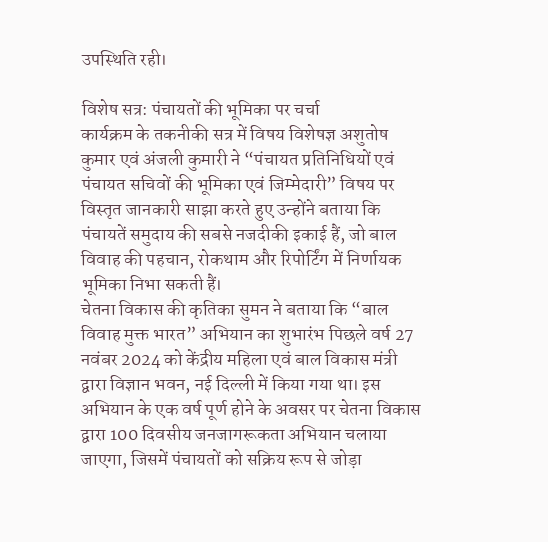उपस्थिति रही।

विशेष सत्र: पंचायतों की भूमिका पर चर्चा
कार्यक्रम के तकनीकी सत्र में विषय विशेषज्ञ अशुतोष कुमार एवं अंजली कुमारी ने “पंचायत प्रतिनिधियों एवं पंचायत सचिवों की भूमिका एवं जिम्मेदारी” विषय पर विस्तृत जानकारी साझा करते हुए उन्होंने बताया कि पंचायतें समुदाय की सबसे नजदीकी इकाई हैं, जो बाल विवाह की पहचान, रोकथाम और रिपोर्टिंग में निर्णायक भूमिका निभा सकती हैं।
चेतना विकास की कृतिका सुमन ने बताया कि “बाल विवाह मुक्त भारत” अभियान का शुभारंभ पिछले वर्ष 27 नवंबर 2024 को केंद्रीय महिला एवं बाल विकास मंत्री द्वारा विज्ञान भवन, नई दिल्ली में किया गया था। इस अभियान के एक वर्ष पूर्ण होने के अवसर पर चेतना विकास  द्वारा 100 दिवसीय जनजागरूकता अभियान चलाया जाएगा, जिसमें पंचायतों को सक्रिय रूप से जोड़ा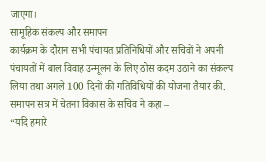जाएगा।
सामूहिक संकल्प और समापन
कार्यक्रम के दौरान सभी पंचायत प्रतिनिधियों और सचिवों ने अपनी पंचायतों में बाल विवाह उन्मूलन के लिए ठोस कदम उठाने का संकल्प लिया तथा अगले 100 दिनों की गतिविधियों की योजना तैयार की.
समापन सत्र में चेतना विकास के सचिव ने कहा –
“यदि हमारे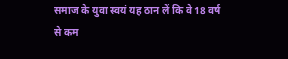समाज के युवा स्वयं यह ठान लें कि वे 18 वर्ष से कम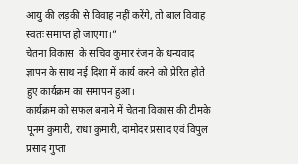आयु की लड़की से विवाह नहीं करेंगे, तो बाल विवाह स्वतः समाप्त हो जाएगा।”
चेतना विकास  के सचिव कुमार रंजन के धन्यवाद ज्ञापन के साथ नई दिशा में कार्य करने को प्रेरित होते हुए कार्यक्रम का समापन हुआ।
कार्यक्रम को सफल बनाने में चेतना विकास की टीमके पूनम कुमारी, राधा कुमारी, दामोदर प्रसाद एवं विपुल प्रसाद गुप्ता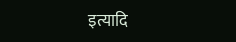इत्यादि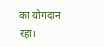का योगदान रहा।